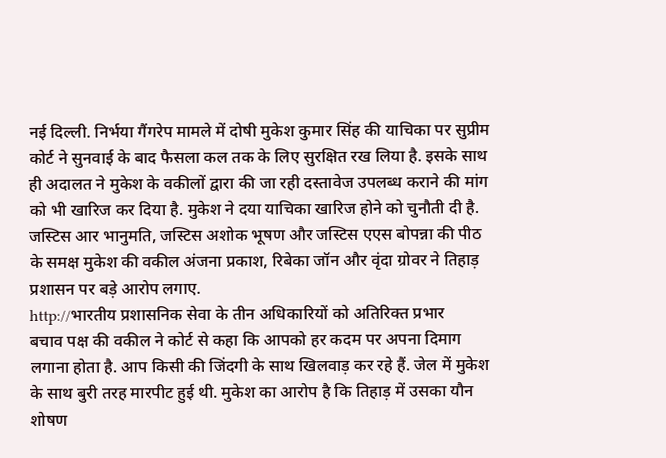नई दिल्ली. निर्भया गैंगरेप मामले में दोषी मुकेश कुमार सिंह की याचिका पर सुप्रीम कोर्ट ने सुनवाई के बाद फैसला कल तक के लिए सुरक्षित रख लिया है. इसके साथ ही अदालत ने मुकेश के वकीलों द्वारा की जा रही दस्तावेज उपलब्ध कराने की मांग को भी खारिज कर दिया है. मुकेश ने दया याचिका खारिज होने को चुनौती दी है. जस्टिस आर भानुमति, जस्टिस अशोक भूषण और जस्टिस एएस बोपन्ना की पीठ के समक्ष मुकेश की वकील अंजना प्रकाश, रिबेका जॉन और वृंदा ग्रोवर ने तिहाड़ प्रशासन पर बड़े आरोप लगाए.
http://भारतीय प्रशासनिक सेवा के तीन अधिकारियों को अतिरिक्त प्रभार
बचाव पक्ष की वकील ने कोर्ट से कहा कि आपको हर कदम पर अपना दिमाग लगाना होता है. आप किसी की जिंदगी के साथ खिलवाड़ कर रहे हैं. जेल में मुकेश के साथ बुरी तरह मारपीट हुई थी. मुकेश का आरोप है कि तिहाड़ में उसका यौन शोषण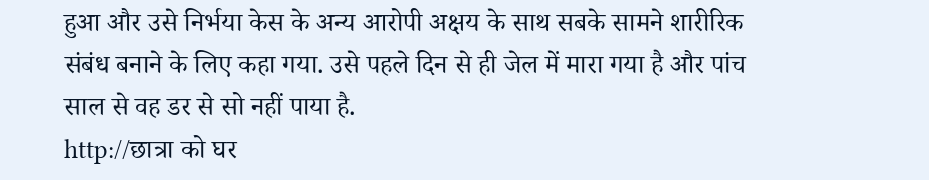हुआ और उसे निर्भया केस के अन्य आरोपी अक्षय के साथ सबके सामने शारीरिक संबंध बनाने के लिए कहा गया. उसे पहले दिन से ही जेल में मारा गया है और पांच साल से वह डर से सो नहीं पाया है.
http://छात्रा को घर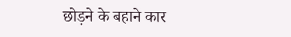छोड़ने के बहाने कार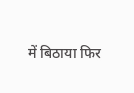में बिठाया फिर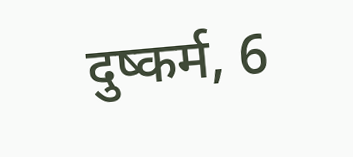दुष्कर्म, 6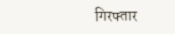गिरफ्तार